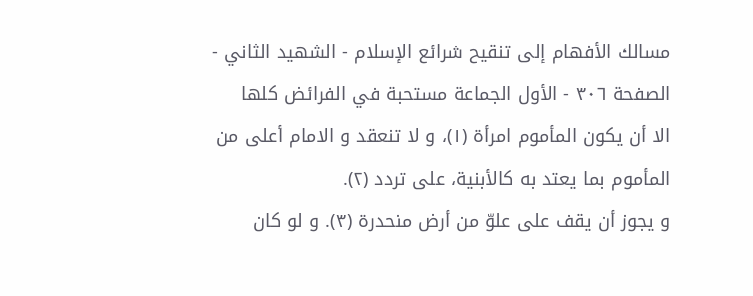مسالك الأفهام إلى تنقيح شرائع الإسلام - الشهيد الثاني - الصفحة ٣٠٦ - الأول الجماعة مستحبة في الفرائض كلها
الا أن يكون المأموم امرأة (١)، و لا تنعقد و الامام أعلى من المأموم بما يعتد به كالأبنية، على تردد (٢).
و يجوز أن يقف على علوّ من أرض منحدرة (٣). و لو كان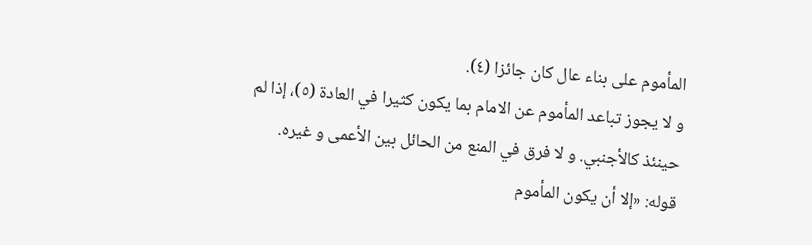المأموم على بناء عال كان جائزا (٤).
و لا يجوز تباعد المأموم عن الامام بما يكون كثيرا في العادة (٥)، إذا لم
حينئذ كالأجنبي. و لا فرق في المنع من الحائل بين الأعمى و غيره.
قوله: «إلا أن يكون المأموم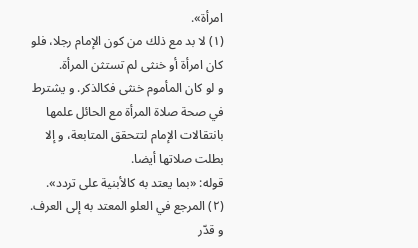امرأة».
(١) لا بد مع ذلك من كون الإمام رجلا، فلو كان امرأة أو خنثى لم تستثن المرأة.
و لو كان المأموم خنثى فكالذكر. و يشترط في صحة صلاة المرأة مع الحائل علمها بانتقالات الإمام لتتحقق المتابعة، و إلا بطلت صلاتها أيضا.
قوله: «بما يعتد به كالأبنية على تردد».
(٢) المرجع في العلو المعتد به إلى العرف. و قدّر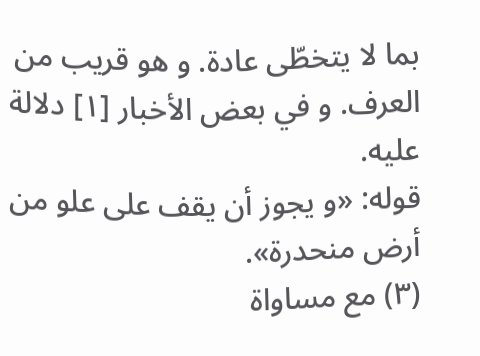بما لا يتخطّى عادة. و هو قريب من العرف. و في بعض الأخبار [١] دلالة عليه.
قوله: «و يجوز أن يقف على علو من أرض منحدرة».
(٣) مع مساواة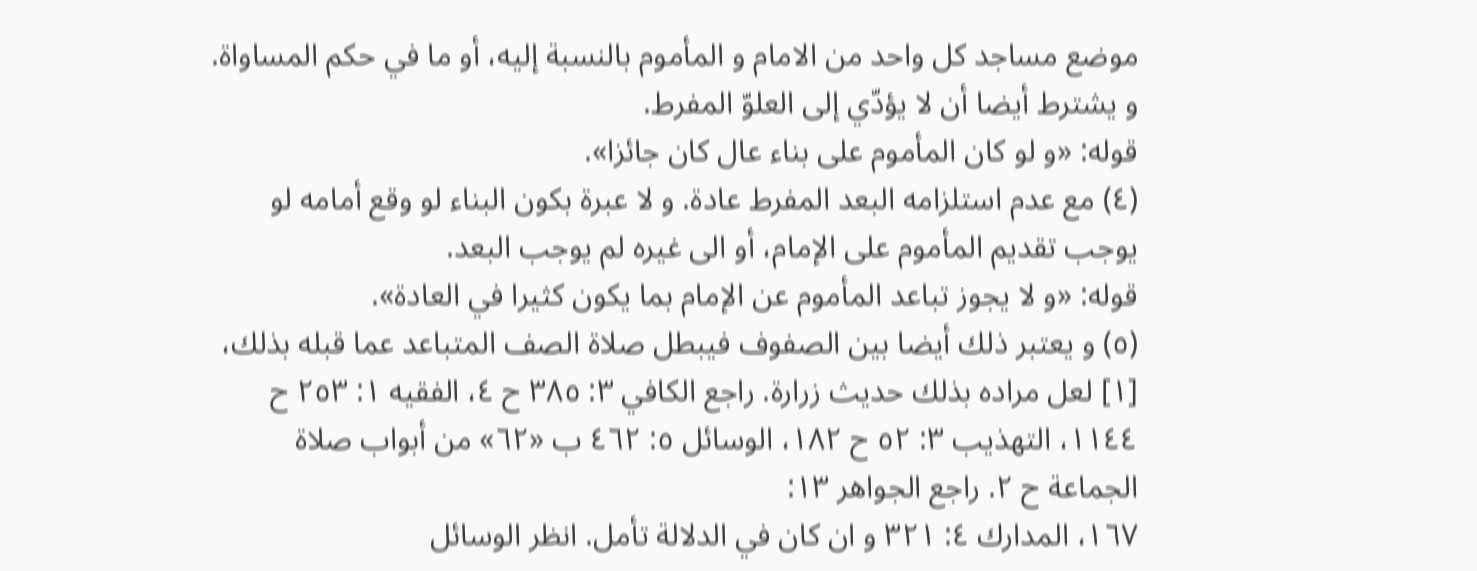موضع مساجد كل واحد من الامام و المأموم بالنسبة إليه، أو ما في حكم المساواة. و يشترط أيضا أن لا يؤدّي إلى العلوّ المفرط.
قوله: «و لو كان المأموم على بناء عال كان جائزا».
(٤) مع عدم استلزامه البعد المفرط عادة. و لا عبرة بكون البناء لو وقع أمامه لو يوجب تقديم المأموم على الإمام، أو الى غيره لم يوجب البعد.
قوله: «و لا يجوز تباعد المأموم عن الإمام بما يكون كثيرا في العادة».
(٥) و يعتبر ذلك أيضا بين الصفوف فيبطل صلاة الصف المتباعد عما قبله بذلك،
[١] لعل مراده بذلك حديث زرارة. راجع الكافي ٣: ٣٨٥ ح ٤، الفقيه ١: ٢٥٣ ح ١١٤٤، التهذيب ٣: ٥٢ ح ١٨٢، الوسائل ٥: ٤٦٢ ب «٦٢» من أبواب صلاة الجماعة ح ٢. راجع الجواهر ١٣:
١٦٧، المدارك ٤: ٣٢١ و ان كان في الدلالة تأمل. انظر الوسائل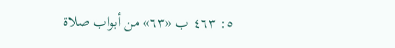٥: ٤٦٣ ب «٦٣» من أبواب صلاة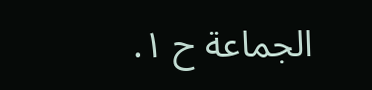الجماعة ح ١.